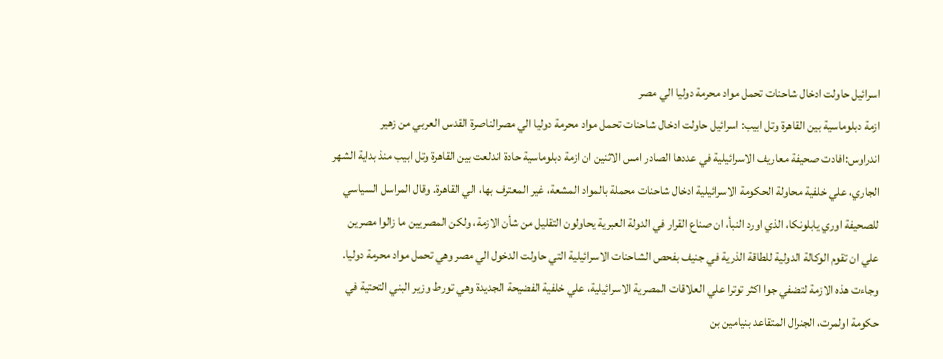اسرائيل حاولت ادخال شاحنات تحمل مواد محرمة دوليا الي مصر
ازمة دبلوماسية بين القاهرة وتل ابيب: اسرائيل حاولت ادخال شاحنات تحمل مواد محرمة دوليا الي مصرالناصرة القدس العربي من زهير اندراوس:افادت صحيفة معاريف الاسرائيلية في عددها الصادر امس الاثنين ان ازمة دبلوماسية حادة اندلعت بين القاهرة وتل ابيب منذ بداية الشهر الجاري، علي خلفية محاولة الحكومة الاسرائيلية ادخال شاحنات محملة بالمواد المشعة، غير المعترف بها، الي القاهرة. وقال المراسل السياسي للصحيفة اوري يابلونكا، الذي اورد النبأ، ان صناع القرار في الدولة العبرية يحاولون التقليل من شأن الازمة، ولكن المصريين ما زالوا مصرين علي ان تقوم الوكالة الدولية للطاقة الذرية في جنيف بفحص الشاحنات الاسرائيلية التي حاولت الدخول الي مصر وهي تحمل مواد محرمة دوليا. وجاءت هذه الازمة لتضفي جوا اكثر توترا علي العلاقات المصرية الاسرائيلية، علي خلفية الفضيحة الجديدة وهي تورط وزير البني التحتية في حكومة اولمرت، الجنرال المتقاعد بنيامين بن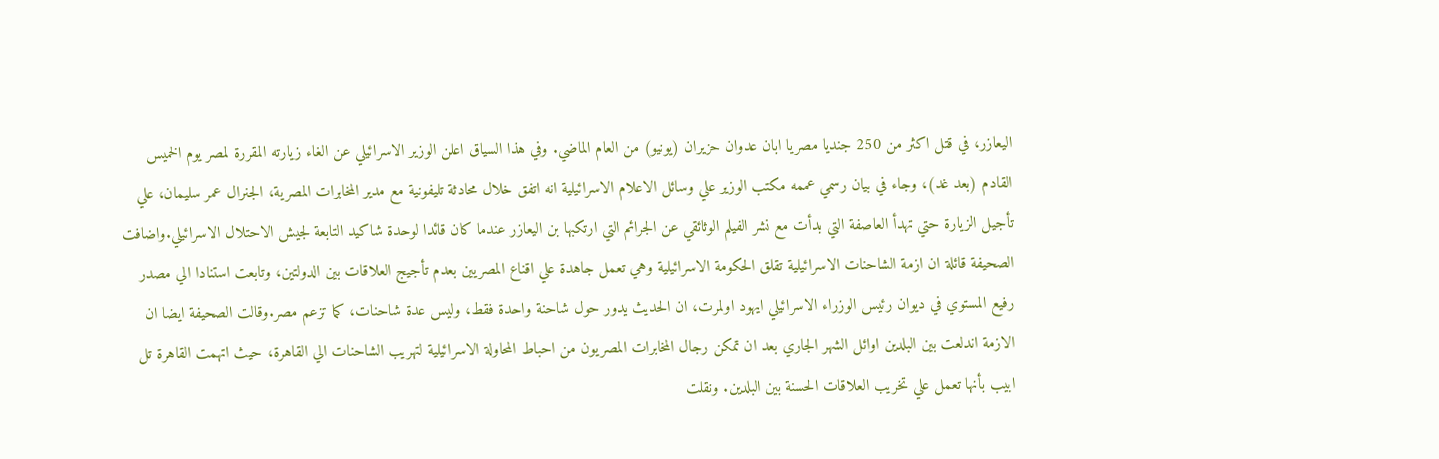اليعازر، في قتل اكثر من 250 جنديا مصريا ابان عدوان حزيران (يونيو) من العام الماضي. وفي هذا السياق اعلن الوزير الاسرائيلي عن الغاء زيارته المقررة لمصر يوم الخميس القادم (بعد غد)، وجاء في بيان رسمي عممه مكتب الوزير علي وسائل الاعلام الاسرائيلية انه اتفق خلال محادثة تليفونية مع مدير المخابرات المصرية، الجنرال عمر سليمان، علي تأجيل الزيارة حتي تهدأ العاصفة التي بدأت مع نشر الفيلم الوثائقي عن الجرائم التي ارتكبها بن اليعازر عندما كان قائدا لوحدة شاكيد التابعة لجيش الاحتلال الاسرائيلي.واضافت الصحيفة قائلة ان ازمة الشاحنات الاسرائيلية تقلق الحكومة الاسرائيلية وهي تعمل جاهدة علي اقناع المصريين بعدم تأجيج العلاقات بين الدولتين، وتابعت استنادا الي مصدر رفيع المستوي في ديوان رئيس الوزراء الاسرائيلي ايهود اولمرت، ان الحديث يدور حول شاحنة واحدة فقط، وليس عدة شاحنات، كما تزعم مصر.وقالت الصحيفة ايضا ان الازمة اندلعت بين البلدين اوائل الشهر الجاري بعد ان تمكن رجال المخابرات المصريون من احباط المحاولة الاسرائيلية لتهريب الشاحنات الي القاهرة، حيث اتهمت القاهرة تل ابيب بأنها تعمل علي تخريب العلاقات الحسنة بين البلدين. ونقلت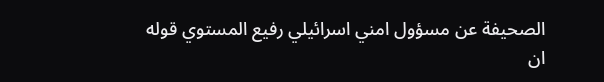الصحيفة عن مسؤول امني اسرائيلي رفيع المستوي قوله ان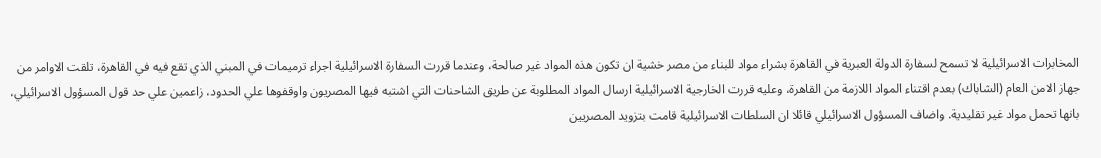المخابرات الاسرائيلية لا تسمح لسفارة الدولة العبرية في القاهرة بشراء مواد للبناء من مصر خشية ان تكون هذه المواد غير صالحة، وعندما قررت السفارة الاسرائيلية اجراء ترميمات في المبني الذي تقع فيه في القاهرة، تلقت الاوامر من جهاز الامن العام (الشاباك) بعدم اقتناء المواد اللازمة من القاهرة، وعليه قررت الخارجية الاسرائيلية ارسال المواد المطلوبة عن طريق الشاحنات التي اشتبه فيها المصريون واوقفوها علي الحدود، زاعمين علي حد قول المسؤول الاسرائيلي، بانها تحمل مواد غير تقليدية. واضاف المسؤول الاسرائيلي قائلا ان السلطات الاسرائيلية قامت بتزويد المصريين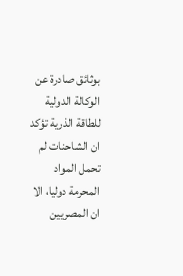بوثائق صادرة عن الوكالة الدولية للطاقة الذرية تؤكد ان الشاحنات لم تحمل المواد المحرمة دوليا، الا ان المصريين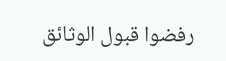رفضوا قبول الوثائق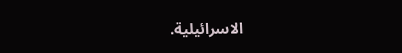الاسرائيلية.